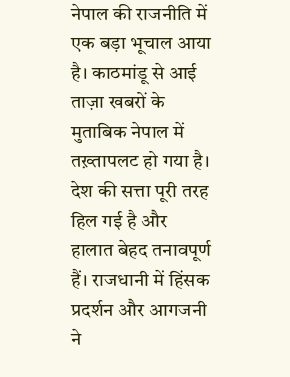नेपाल की राजनीति में एक बड़ा भूचाल आया है। काठमांडू से आई ताज़ा खबरों के मुताबिक नेपाल में तख़्तापलट हो गया है। देश की सत्ता पूरी तरह हिल गई है और हालात बेहद तनावपूर्ण हैं। राजधानी में हिंसक प्रदर्शन और आगजनी ने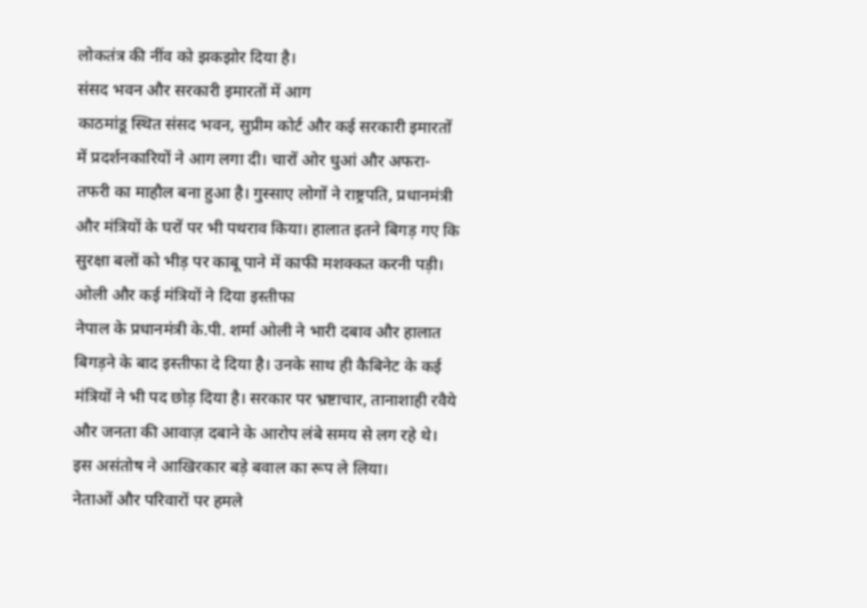लोकतंत्र की नींव को झकझोर दिया है।
संसद भवन और सरकारी इमारतों में आग
काठमांडू स्थित संसद भवन, सुप्रीम कोर्ट और कई सरकारी इमारतों में प्रदर्शनकारियों ने आग लगा दी। चारों ओर धुआं और अफरा-तफरी का माहौल बना हुआ है। गुस्साए लोगों ने राष्ट्रपति, प्रधानमंत्री और मंत्रियों के घरों पर भी पथराव किया। हालात इतने बिगड़ गए कि सुरक्षा बलों को भीड़ पर काबू पाने में काफी मशक्कत करनी पड़ी।
ओली और कई मंत्रियों ने दिया इस्तीफा
नेपाल के प्रधानमंत्री के.पी. शर्मा ओली ने भारी दबाव और हालात बिगड़ने के बाद इस्तीफा दे दिया है। उनके साथ ही कैबिनेट के कई मंत्रियों ने भी पद छोड़ दिया है। सरकार पर भ्रष्टाचार, तानाशाही रवैये और जनता की आवाज़ दबाने के आरोप लंबे समय से लग रहे थे। इस असंतोष ने आखिरकार बड़े बवाल का रूप ले लिया।
नेताओं और परिवारों पर हमले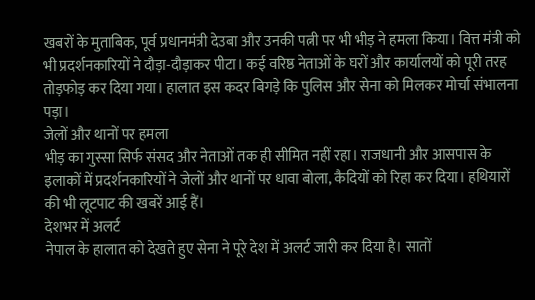खबरों के मुताबिक, पूर्व प्रधानमंत्री देउबा और उनकी पत्नी पर भी भीड़ ने हमला किया। वित्त मंत्री को भी प्रदर्शनकारियों ने दौड़ा-दौड़ाकर पीटा। कई वरिष्ठ नेताओं के घरों और कार्यालयों को पूरी तरह तोड़फोड़ कर दिया गया। हालात इस कदर बिगड़े कि पुलिस और सेना को मिलकर मोर्चा संभालना पड़ा।
जेलों और थानों पर हमला
भीड़ का गुस्सा सिर्फ संसद और नेताओं तक ही सीमित नहीं रहा। राजधानी और आसपास के इलाकों में प्रदर्शनकारियों ने जेलों और थानों पर धावा बोला, कैदियों को रिहा कर दिया। हथियारों की भी लूटपाट की खबरें आई हैं।
देशभर में अलर्ट
नेपाल के हालात को देखते हुए सेना ने पूरे देश में अलर्ट जारी कर दिया है। सातों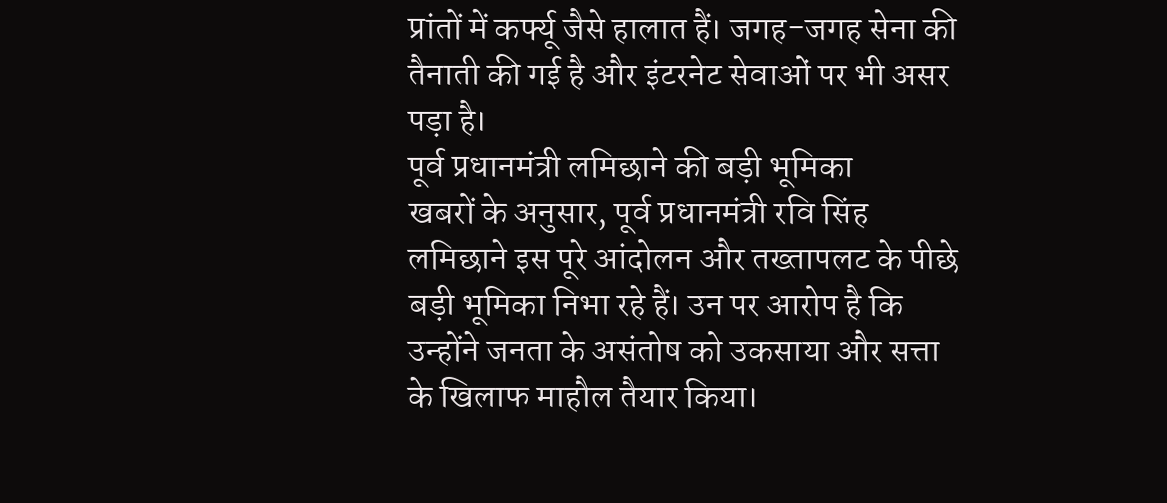प्रांतों में कर्फ्यू जैसे हालात हैं। जगह-जगह सेना की तैनाती की गई है और इंटरनेट सेवाओं पर भी असर पड़ा है।
पूर्व प्रधानमंत्री लमिछाने की बड़ी भूमिका
खबरों के अनुसार, पूर्व प्रधानमंत्री रवि सिंह लमिछाने इस पूरे आंदोलन और तख्तापलट के पीछे बड़ी भूमिका निभा रहे हैं। उन पर आरोप है कि उन्होंने जनता के असंतोष को उकसाया और सत्ता के खिलाफ माहौल तैयार किया।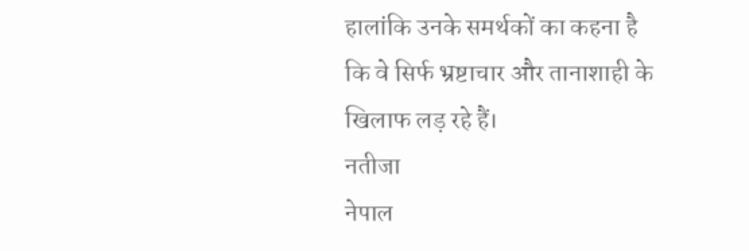हालांकि उनके समर्थकों का कहना है कि वे सिर्फ भ्रष्टाचार और तानाशाही के खिलाफ लड़ रहे हैं।
नतीजा
नेपाल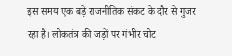इस समय एक बड़े राजनीतिक संकट के दौर से गुजर रहा है। लोकतंत्र की जड़ों पर गंभीर चोट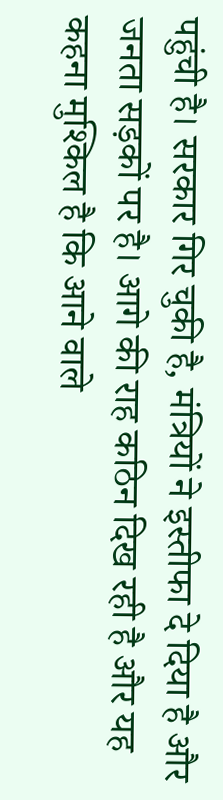पहुंची है। सरकार गिर चुकी है, मंत्रियों ने इस्तीफा दे दिया है और जनता सड़कों पर है। आगे की राह कठिन दिख रही है और यह कहना मुश्किल है कि आने वाले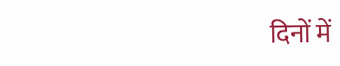दिनों में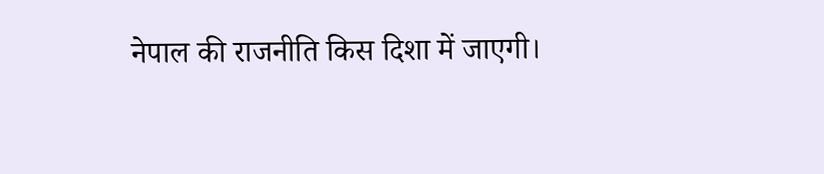नेपाल की राजनीति किस दिशा में जाएगी।